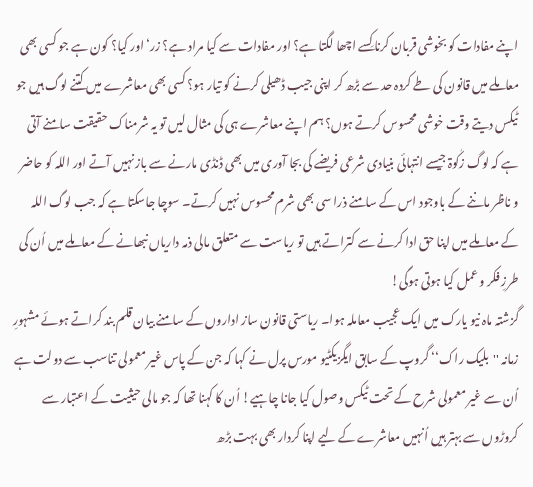اپنے مفادات کو بخوشی قربان کرنا کِسے اچھا لگتا ہے؟ اور مفادات سے کیا مراد ہے؟ زر‘ اور کیا؟ کون ہے جو کسی بھی معاملے میں قانون کی طے کردہ حد سے بڑھ کر اپنی جیب ڈھیلی کرنے کو تیار ہو؟ کسی بھی معاشرے میں کتنے لوگ ہیں جو ٹیکس دیتے وقت خوشی محسوس کرتے ہوں؟ ہم اپنے معاشرے ہی کی مثال لیں تو یہ شرمناک حقیقت سامنے آتی ہے کہ لوگ زکٰوۃ جیسے انتہائی بنیادی شرعی فریضے کی بجا آوری میں بھی ڈنڈی مارنے سے باز نہیں آتے اور اللہ کو حاضر و ناظر ماننے کے باوجود اس کے سامنے ذرا سی بھی شرم محسوس نہیں کرتے۔ سوچا جاسکتا ہے کہ جب لوگ اللہ کے معاملے میں اپنا حق ادا کرنے سے کتراتے ہیں تو ریاست سے متعلق مالی ذمہ داریاں نبھانے کے معاملے میں اُن کی طرزِ فکر و عمل کیا ہوتی ہوگی!
گزشتہ ماہ نیو یارک میں ایک عجیب معاملہ ہوا۔ ریاستی قانون ساز اداروں کے سامنے بیان قلم بند کراتے ہوئے مشہورِ زمانہ ''بلیک راک‘‘ گروپ کے سابق ایگزیکٹیو مورس پرل نے کہا کہ جن کے پاس غیر معمولی تناسب سے دولت ہے اُن سے غیر معمولی شرح کے تحت ٹیکس وصول کیا جانا چاہیے! اُن کا کہنا تھا کہ جو مالی حیثیت کے اعتبار سے کروڑوں سے بہتر ہیں اُنہیں معاشرے کے لیے اپنا کردار بھی بہت بڑھ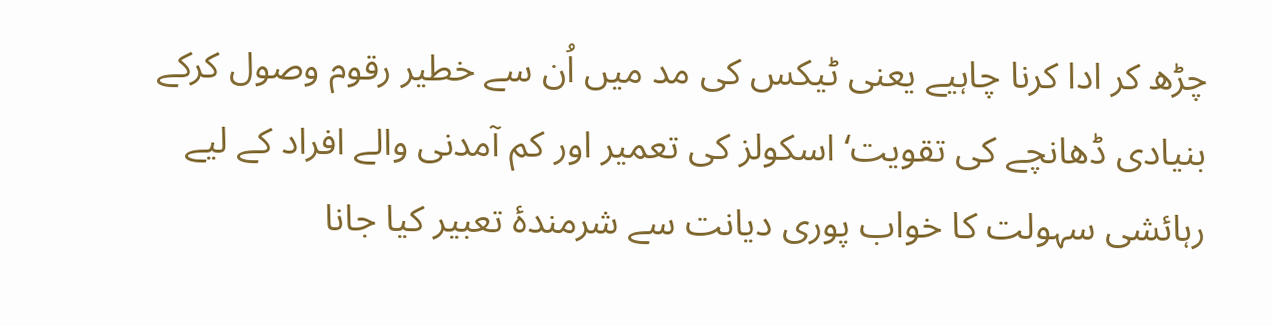چڑھ کر ادا کرنا چاہیے یعنی ٹیکس کی مد میں اُن سے خطیر رقوم وصول کرکے بنیادی ڈھانچے کی تقویت‘ اسکولز کی تعمیر اور کم آمدنی والے افراد کے لیے رہائشی سہولت کا خواب پوری دیانت سے شرمندۂ تعبیر کیا جانا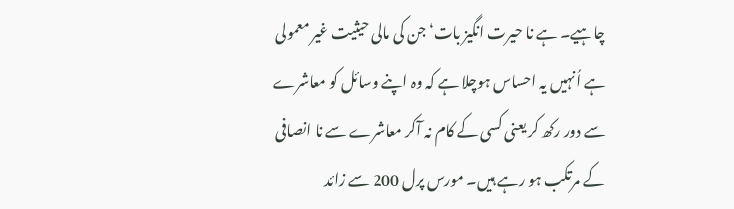چاہیے۔ ہے نا حیرت انگیز بات‘ جن کی مالی حیثیت غیر معمولی ہے اُنہیں یہ احساس ہوچلا ہے کہ وہ اپنے وسائل کو معاشرے سے دور رکھ کر یعنی کسی کے کام نہ آکر معاشرے سے نا انصافی کے مرتکب ہو رہے ہیں۔ مورس پرل 200 سے زائد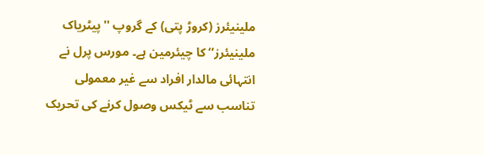ملینیئرز (کروڑ پتی) کے گروپ ''پیٹریاک ملینیئرز‘‘ کا چیئرمین ہے۔ مورس پرل نے انتہائی مالدار افراد سے غیر معمولی تناسب سے ٹیکس وصول کرنے کی تحریک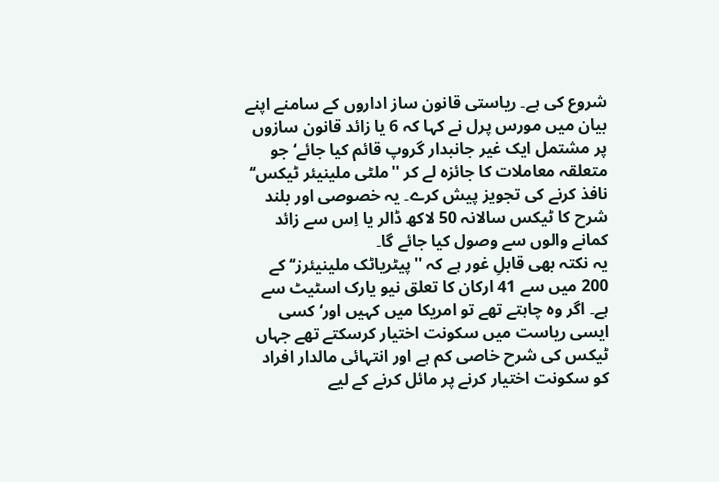شروع کی ہے۔ ریاستی قانون ساز اداروں کے سامنے اپنے بیان میں مورس پرل نے کہا کہ 6 یا زائد قانون سازوں پر مشتمل ایک غیر جانبدار گروپ قائم کیا جائے‘ جو متعلقہ معاملات کا جائزہ لے کر ''ملٹی ملینیئر ٹیکس‘‘ نافذ کرنے کی تجویز پیش کرے۔ یہ خصوصی اور بلند شرح کا ٹیکس سالانہ 50 لاکھ ڈالر یا اِس سے زائد کمانے والوں سے وصول کیا جائے گا۔
یہ نکتہ بھی قابلِ غور ہے کہ ''پیٹریاٹک ملینیئرز‘‘ کے 200 میں سے 41 ارکان کا تعلق نیو یارک اسٹیٹ سے ہے۔ اگر وہ چاہتے تھے تو امریکا میں کہیں اور‘ کسی ایسی ریاست میں سکونت اختیار کرسکتے تھے جہاں ٹیکس کی شرح خاصی کم ہے اور انتہائی مالدار افراد کو سکونت اختیار کرنے پر مائل کرنے کے لیے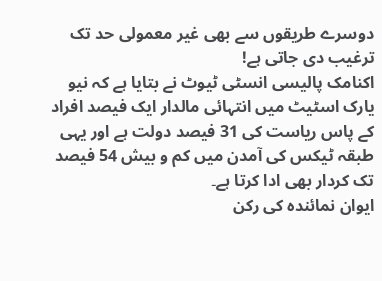دوسرے طریقوں سے بھی غیر معمولی حد تک ترغیب دی جاتی ہے!
اکنامک پالیسی انسٹی ٹیوٹ نے بتایا ہے کہ نیو یارک اسٹیٹ میں انتہائی مالدار ایک فیصد افراد کے پاس ریاست کی 31 فیصد دولت ہے اور یہی طبقہ ٹیکس کی آمدن میں کم و بیش 54 فیصد تک کردار بھی ادا کرتا ہے۔
ایوان نمائندہ کی رکن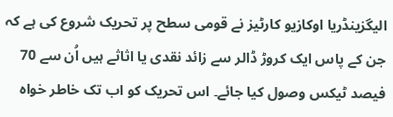الیگزینڈریا اوکازیو کارٹیز نے قومی سطح پر تحریک شروع کی ہے کہ جن کے پاس ایک کروڑ ڈالر سے زائد نقدی یا اثاثے ہیں اُن سے 70 فیصد ٹیکس وصول کیا جائے۔ اس تحریک کو اب تک خاطر خواہ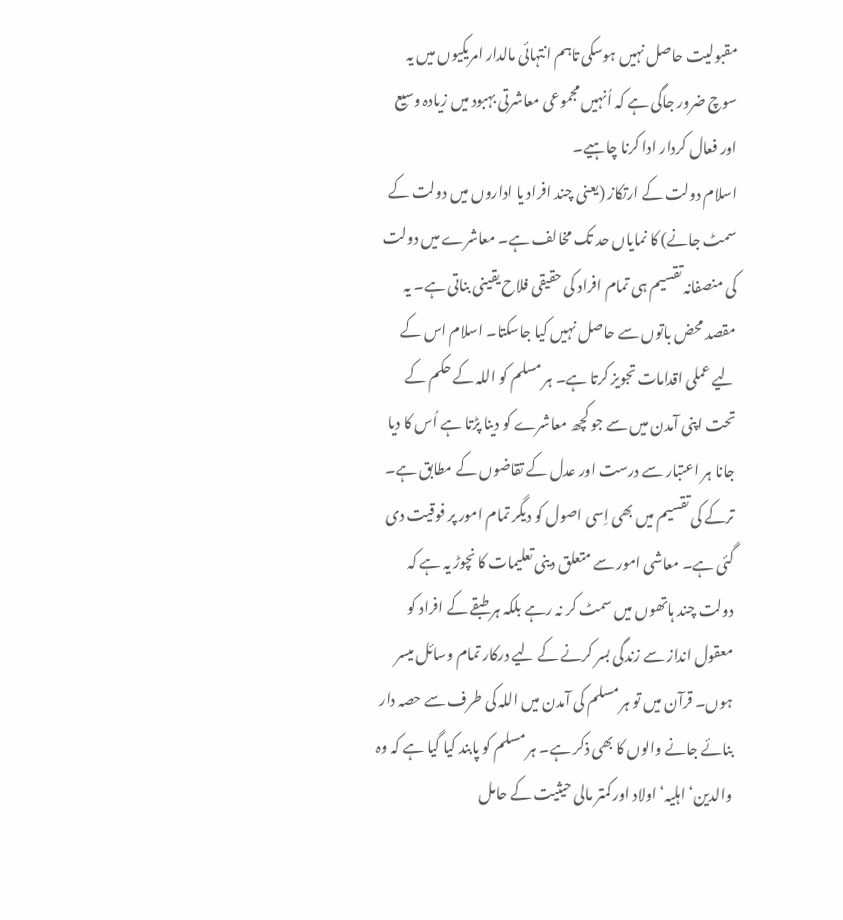مقبولیت حاصل نہیں ہوسکی تاہم انتہائی مالدار امریکیوں میں یہ سوچ ضرور جاگی ہے کہ اُنہیں مجموعی معاشرتی بہبود میں زیادہ وسیع اور فعال کردار ادا کرنا چاہیے۔
اسلام دولت کے ارتکاز (یعنی چند افراد یا اداروں میں دولت کے سمٹ جانے) کا نمایاں حد تک مخالف ہے۔ معاشرے میں دولت کی منصفانہ تقسیم ہی تمام افراد کی حقیقی فلاح یقینی بناتی ہے۔ یہ مقصد محض باتوں سے حاصل نہیں کیا جاسکتا۔ اسلام اس کے لیے عملی اقدامات تجویز کرتا ہے۔ ہر مسلم کو اللہ کے حکم کے تحت اپنی آمدن میں سے جو کچھ معاشرے کو دینا پڑتا ہے اُس کا دیا جانا ہر اعتبار سے درست اور عدل کے تقاضوں کے مطابق ہے۔ ترکے کی تقسیم میں بھی اِسی اصول کو دیگر تمام امور پر فوقیت دی گئی ہے۔ معاشی امور سے متعلق دینی تعلیمات کا نچوڑ یہ ہے کہ دولت چند ہاتھوں میں سمٹ کر نہ رہے بلکہ ہر طبقے کے افراد کو معقول انداز سے زندگی بسر کرنے کے لیے درکار تمام وسائل میسر ہوں۔ قرآن میں تو ہر مسلم کی آمدن میں اللہ کی طرف سے حصہ دار بنائے جانے والوں کا بھی ذکر ہے۔ ہر مسلم کو پابند کیا گیا ہے کہ وہ والدین‘ اہلیہ‘ اولاد اور کمتر مالی حیثیت کے حامل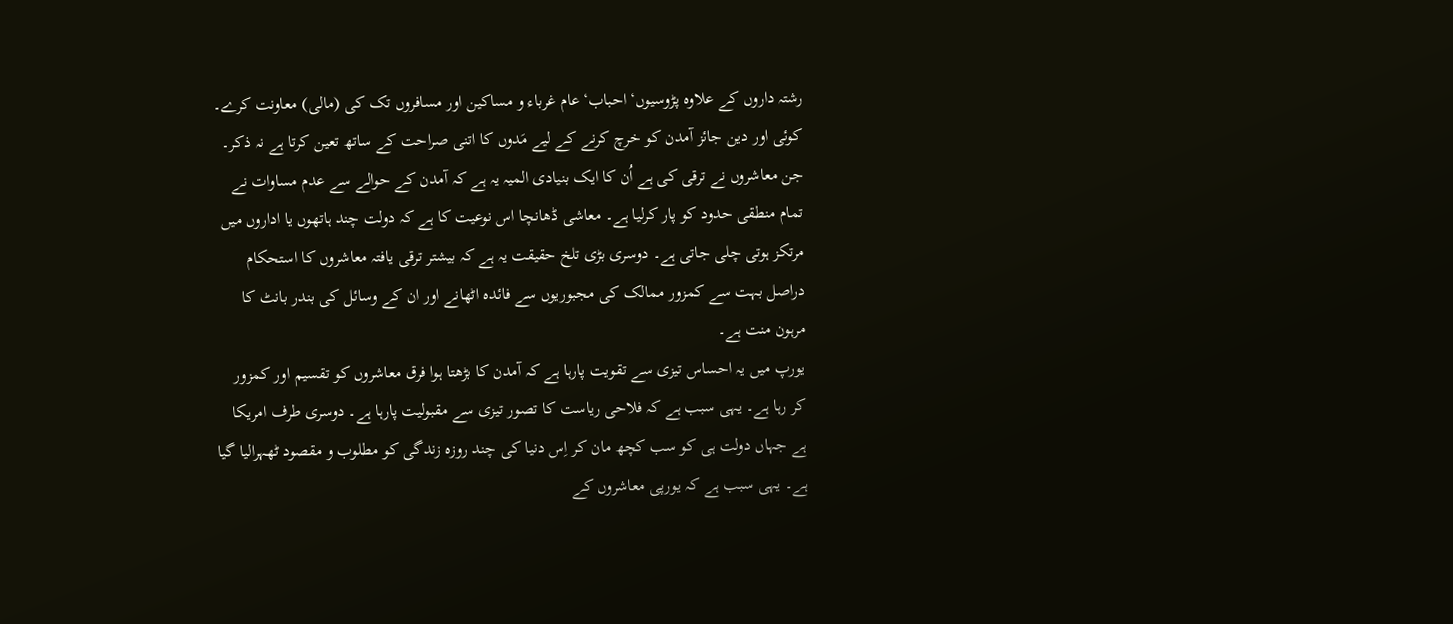رشتہ داروں کے علاوہ پڑوسیوں‘ احباب‘ عام غرباء و مساکین اور مسافروں تک کی (مالی) معاونت کرے۔ کوئی اور دین جائز آمدن کو خرچ کرنے کے لیے مَدوں کا اتنی صراحت کے ساتھ تعین کرتا ہے نہ ذکر۔
جن معاشروں نے ترقی کی ہے اُن کا ایک بنیادی المیہ یہ ہے کہ آمدن کے حوالے سے عدم مساوات نے تمام منطقی حدود کو پار کرلیا ہے۔ معاشی ڈھانچا اس نوعیت کا ہے کہ دولت چند ہاتھوں یا اداروں میں مرتکز ہوتی چلی جاتی ہے۔ دوسری بڑی تلخ حقیقت یہ ہے کہ بیشتر ترقی یافتہ معاشروں کا استحکام دراصل بہت سے کمزور ممالک کی مجبوریوں سے فائدہ اٹھانے اور ان کے وسائل کی بندر بانٹ کا مرہون منت ہے۔
یورپ میں یہ احساس تیزی سے تقویت پارہا ہے کہ آمدن کا بڑھتا ہوا فرق معاشروں کو تقسیم اور کمزور کر رہا ہے۔ یہی سبب ہے کہ فلاحی ریاست کا تصور تیزی سے مقبولیت پارہا ہے۔ دوسری طرف امریکا ہے جہاں دولت ہی کو سب کچھ مان کر اِس دنیا کی چند روزہ زندگی کو مطلوب و مقصود ٹھہرالیا گیا ہے۔ یہی سبب ہے کہ یورپی معاشروں کے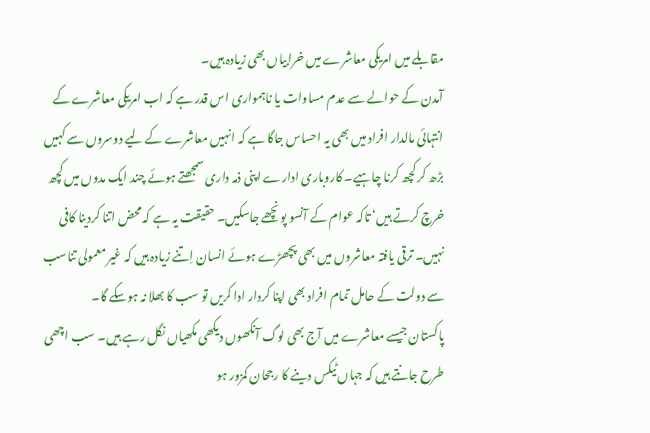مقابلے میں امریکی معاشرے میں خرابیاں بھی زیادہ ہیں۔
آمدن کے حوالے سے عدم مساوات یا ناہمواری اس قدر ہے کہ اب امریکی معاشرے کے انتہائی مالدار افراد میں بھی یہ احساس جاگا ہے کہ انہیں معاشرے کے لیے دوسروں سے کہیں بڑھ کر کچھ کرنا چاہیے۔ کاروباری ادارے اپنی ذمہ داری سمجھتے ہوئے چند ایک مدوں میں کچھ خرچ کرتے ہیں‘ تاکہ عوام کے آنسو پونچھے جاسکیں۔ حقیقت یہ ہے کہ محض اتنا کردینا کافی نہیں۔ ترقی یافتہ معاشروں میں بھی پچھڑے ہوئے انسان اِتنے زیادہ ہیں کہ غیر معمولی تناسب سے دولت کے حامل تمام افراد بھی اپنا کردار ادا کریں تو سب کا بھلا نہ ہوسکے گا۔
پاکستان جیسے معاشرے میں آج بھی لوگ آنکھوں دیکھی مکھیاں نگل رہے ہیں۔ سب اچھی طرح جانتے ہیں کہ جہاں ٹیکس دینے کا رجحان کمزور ہو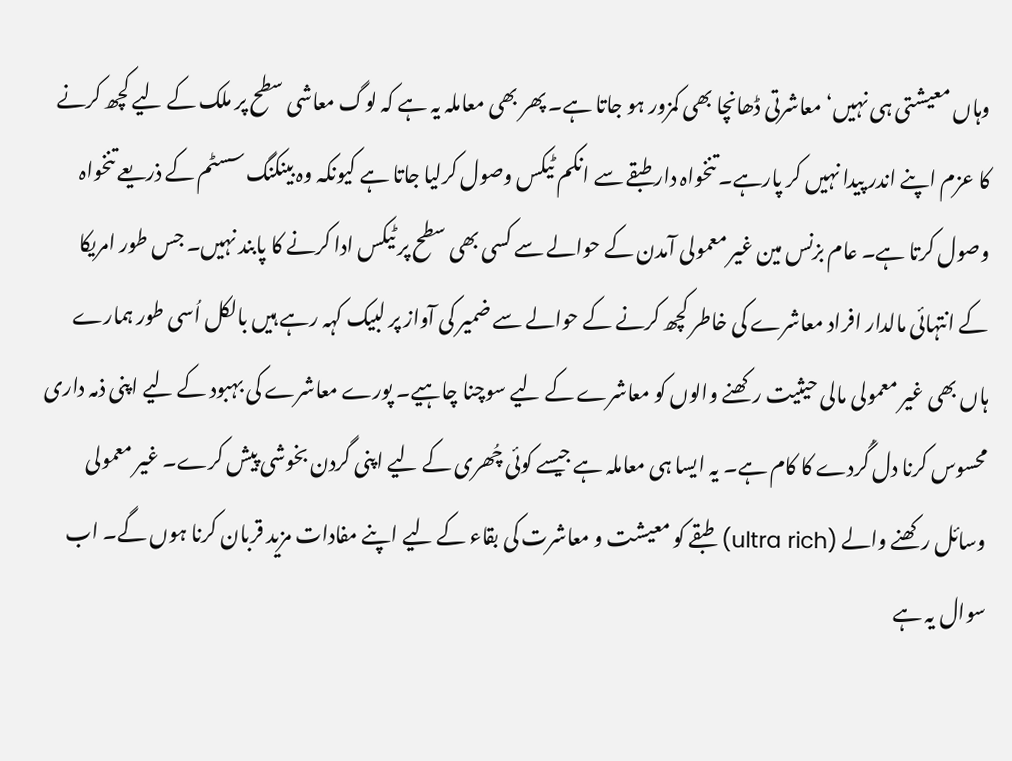وہاں معیشتی ہی نہیں‘ معاشرتی ڈھانچا بھی کمزور ہو جاتا ہے۔ پھر بھی معاملہ یہ ہے کہ لوگ معاشی سطح پر ملک کے لیے کچھ کرنے کا عزم اپنے اندر پیدا نہیں کر پارہے۔ تنخواہ دار طبقے سے انکم ٹیکس وصول کرلیا جاتا ہے کیونکہ وہ بینکنگ سسٹم کے ذریعے تنخواہ وصول کرتا ہے۔ عام بزنس مین غیر معمولی آمدن کے حوالے سے کسی بھی سطح پر ٹیکس ادا کرنے کا پابند نہیں۔ جس طور امریکا کے انتہائی مالدار افراد معاشرے کی خاطر کچھ کرنے کے حوالے سے ضمیر کی آواز پر لبیک کہہ رہے ہیں بالکل اُسی طور ہمارے ہاں بھی غیر معمولی مالی حیثیت رکھنے والوں کو معاشرے کے لیے سوچنا چاہیے۔ پورے معاشرے کی بہبود کے لیے اپنی ذمہ داری محسوس کرنا دل گُردے کا کام ہے۔ یہ ایسا ہی معاملہ ہے جیسے کوئی چُھری کے لیے اپنی گردن بخوشی پیش کرے۔ غیر معمولی وسائل رکھنے والے (ultra rich) طبقے کو معیشت و معاشرت کی بقاء کے لیے اپنے مفادات مزید قربان کرنا ہوں گے۔ اب سوال یہ ہے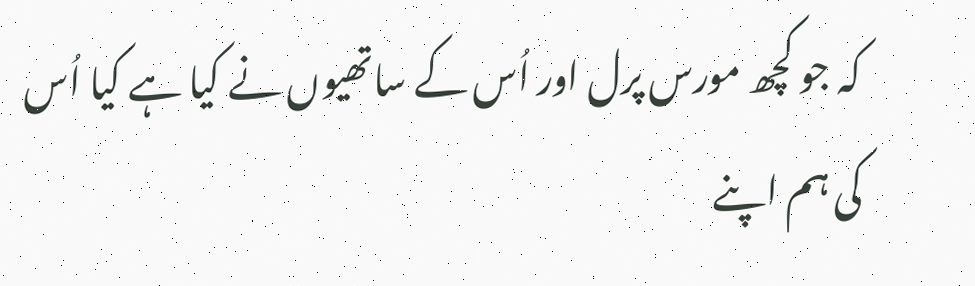کہ جو کچھ مورس پرل اور اُس کے ساتھیوں نے کیا ہے کیا اُس کی ہم اپنے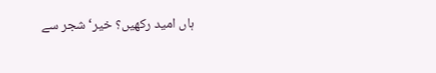ہاں امید رکھیں؟ خیر‘ شجر سے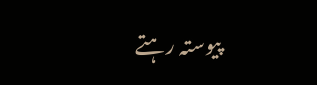پیوستہ رہتے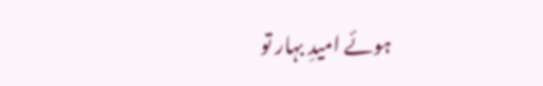ہوئے امیدِ بہار تو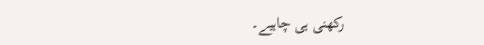رکھنی ہی چاہیے۔